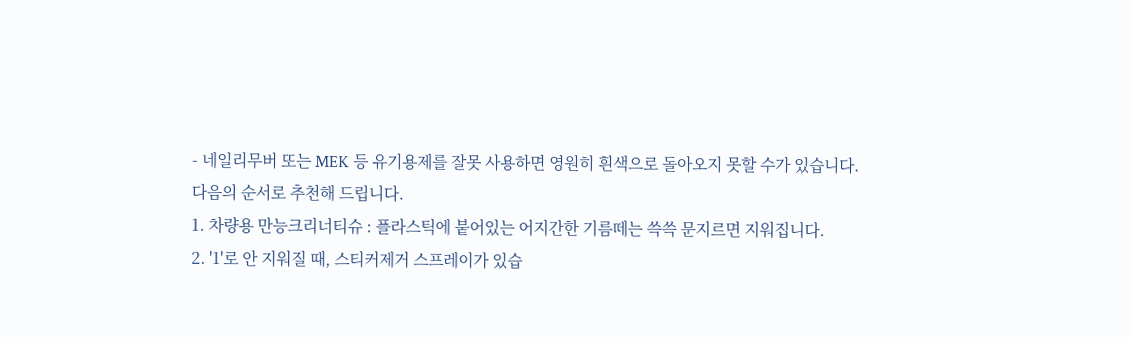- 네일리무버 또는 MEK 등 유기용제를 잘못 사용하면 영원히 흰색으로 돌아오지 못할 수가 있습니다.
다음의 순서로 추천해 드립니다.
1. 차량용 만능크리너티슈 : 플라스틱에 붙어있는 어지간한 기름떼는 쓱쓱 문지르면 지워집니다.
2. '1'로 안 지워질 때, 스티커제거 스프레이가 있습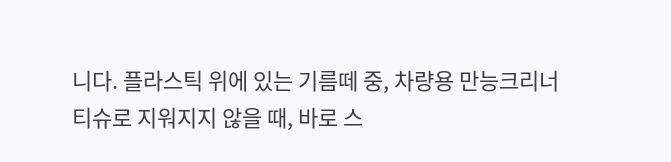니다. 플라스틱 위에 있는 기름떼 중, 차량용 만능크리너티슈로 지워지지 않을 때, 바로 스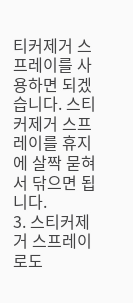티커제거 스프레이를 사용하면 되겠습니다. 스티커제거 스프레이를 휴지에 살짝 묻혀서 닦으면 됩니다.
3. 스티커제거 스프레이로도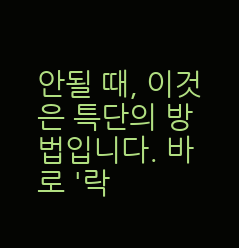안될 때, 이것은 특단의 방법입니다. 바로 '락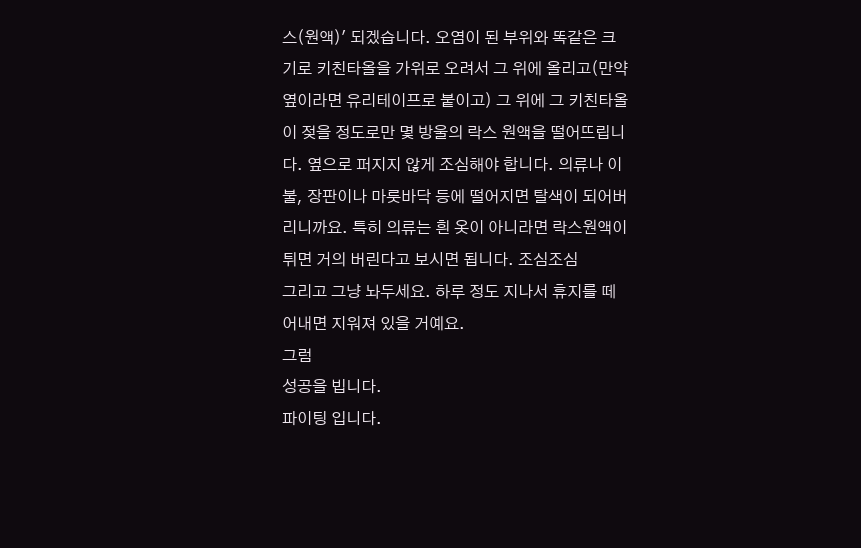스(원액)' 되겠습니다. 오염이 된 부위와 똑같은 크기로 키친타올을 가위로 오려서 그 위에 올리고(만약 옆이라면 유리테이프로 붙이고) 그 위에 그 키친타올이 젖을 정도로만 몇 방울의 락스 원액을 떨어뜨립니다. 옆으로 퍼지지 않게 조심해야 합니다. 의류나 이불, 장판이나 마룻바닥 등에 떨어지면 탈색이 되어버리니까요. 특히 의류는 흰 옷이 아니라면 락스원액이 튀면 거의 버린다고 보시면 됩니다. 조심조심
그리고 그냥 놔두세요. 하루 정도 지나서 휴지를 떼어내면 지워져 있을 거예요.
그럼
성공을 빕니다.
파이팅 입니다.